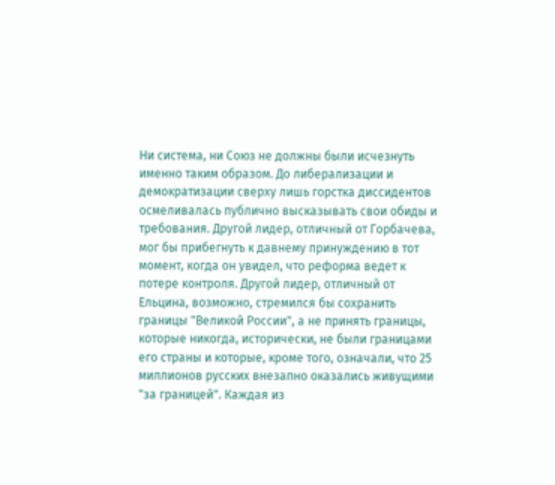Ни система, ни Союз не должны были исчезнуть именно таким образом. До либерализации и демократизации сверху лишь горстка диссидентов осмеливалась публично высказывать свои обиды и требования. Другой лидер, отличный от Горбачева, мог бы прибегнуть к давнему принуждению в тот момент, когда он увидел, что реформа ведет к потере контроля. Другой лидер, отличный от Ельцина, возможно, стремился бы сохранить границы "Великой России", а не принять границы, которые никогда, исторически, не были границами его страны и которые, кроме того, означали, что 25 миллионов русских внезапно оказались живущими "за границей". Каждая из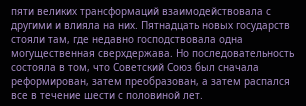пяти великих трансформаций взаимодействовала с другими и влияла на них. Пятнадцать новых государств стояли там, где недавно господствовала одна могущественная сверхдержава. Но последовательность состояла в том, что Советский Союз был сначала реформирован, затем преобразован, а затем распался все в течение шести с половиной лет.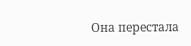Она перестала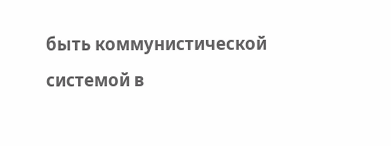быть коммунистической системой в